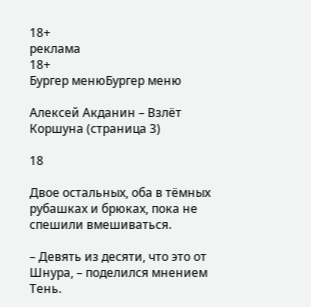18+
реклама
18+
Бургер менюБургер меню

Алексей Акданин – Взлёт Коршуна (страница 3)

18

Двое остальных, оба в тёмных рубашках и брюках, пока не спешили вмешиваться.

– Девять из десяти, что это от Шнура, – поделился мнением Тень.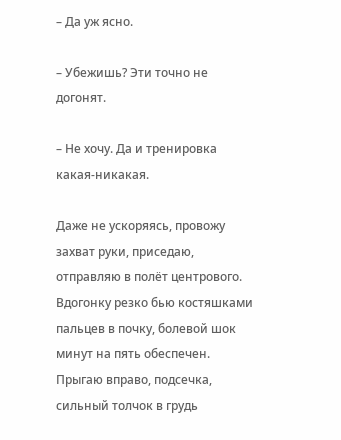– Да уж ясно.

– Убежишь? Эти точно не догонят.

– Не хочу. Да и тренировка какая-никакая.

Даже не ускоряясь, провожу захват руки, приседаю, отправляю в полёт центрового. Вдогонку резко бью костяшками пальцев в почку, болевой шок минут на пять обеспечен. Прыгаю вправо, подсечка, сильный толчок в грудь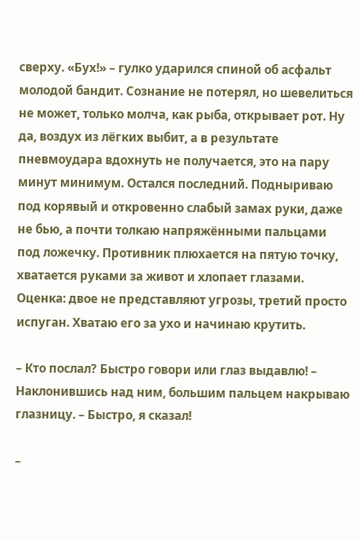сверху. «Бух!» – гулко ударился спиной об асфальт молодой бандит. Сознание не потерял, но шевелиться не может, только молча, как рыба, открывает рот. Ну да, воздух из лёгких выбит, а в результате пневмоудара вдохнуть не получается, это на пару минут минимум. Остался последний. Подныриваю под корявый и откровенно слабый замах руки, даже не бью, а почти толкаю напряжёнными пальцами под ложечку. Противник плюхается на пятую точку, хватается руками за живот и хлопает глазами. Оценка: двое не представляют угрозы, третий просто испуган. Хватаю его за ухо и начинаю крутить.

– Кто послал? Быстро говори или глаз выдавлю! – Наклонившись над ним, большим пальцем накрываю глазницу. – Быстро, я сказал!

–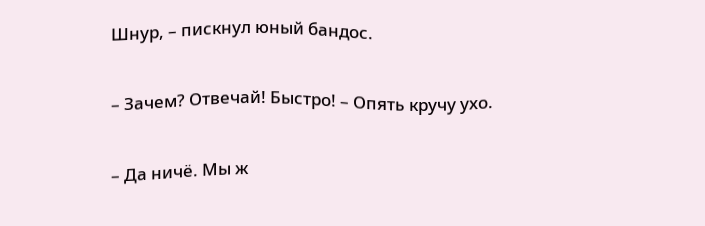Шнур, – пискнул юный бандос.

– Зачем? Отвечай! Быстро! – Опять кручу ухо.

– Да ничё. Мы ж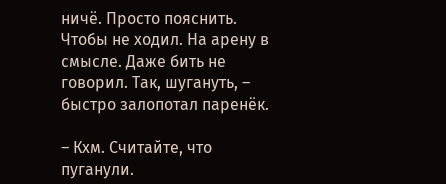ничё. Просто пояснить. Чтобы не ходил. На арену в смысле. Даже бить не говорил. Так, шугануть, – быстро залопотал паренёк.

– Кхм. Считайте, что пуганули.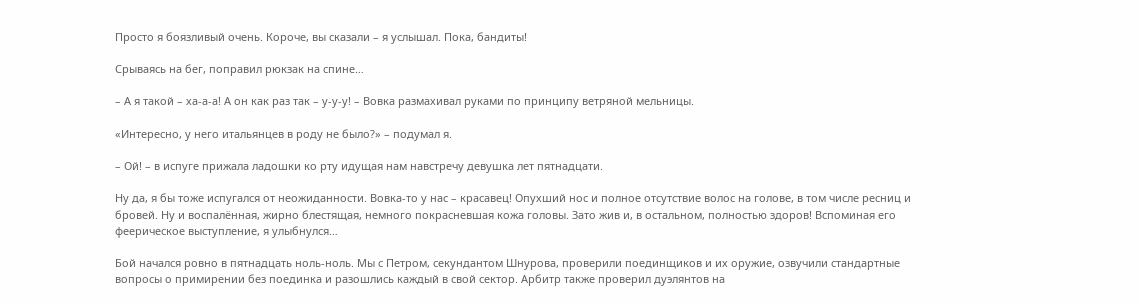Просто я боязливый очень. Короче, вы сказали – я услышал. Пока, бандиты!

Срываясь на бег, поправил рюкзак на спине…

– А я такой – ха-а-а! А он как раз так – у-у-у! – Вовка размахивал руками по принципу ветряной мельницы.

«Интересно, у него итальянцев в роду не было?» – подумал я.

– Ой! – в испуге прижала ладошки ко рту идущая нам навстречу девушка лет пятнадцати.

Ну да, я бы тоже испугался от неожиданности. Вовка-то у нас – красавец! Опухший нос и полное отсутствие волос на голове, в том числе ресниц и бровей. Ну и воспалённая, жирно блестящая, немного покрасневшая кожа головы. Зато жив и, в остальном, полностью здоров! Вспоминая его феерическое выступление, я улыбнулся…

Бой начался ровно в пятнадцать ноль-ноль. Мы с Петром, секундантом Шнурова, проверили поединщиков и их оружие, озвучили стандартные вопросы о примирении без поединка и разошлись каждый в свой сектор. Арбитр также проверил дуэлянтов на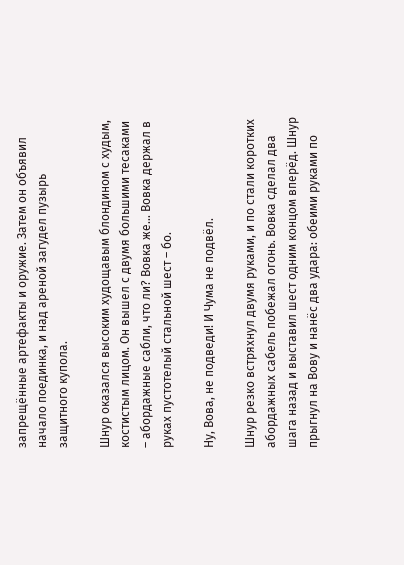запрещённые артефакты и оружие. Затем он объявил начало поединка, и над ареной загудел пузырь защитного купола.

Шнур оказался высоким худощавым блондином с худым, костистым лицом. Он вышел с двумя большими тесаками – абордажные сабли, что ли? Вовка же… Вовка держал в руках пустотелый стальной шест – бо.

Ну, Вова, не подведи! И Чума не подвёл.

Шнур резко встряхнул двумя руками, и по стали коротких абордажных сабель побежал огонь. Вовка сделал два шага назад и выставил шест одним концом вперёд. Шнур прыгнул на Вову и нанёс два удара: обеими руками по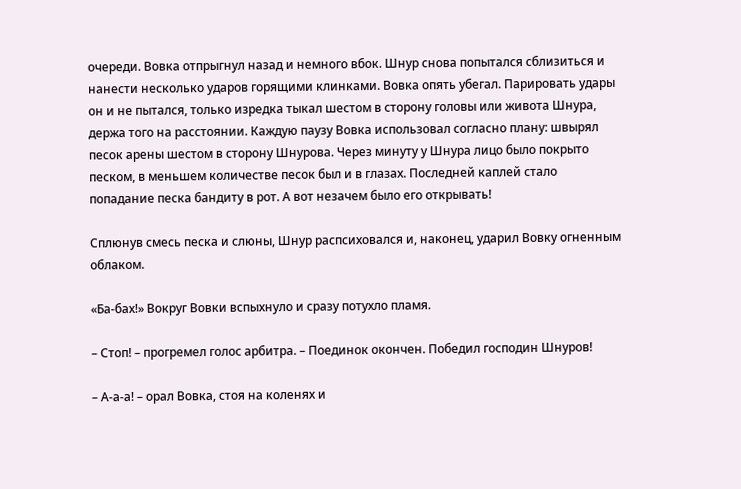очереди. Вовка отпрыгнул назад и немного вбок. Шнур снова попытался сблизиться и нанести несколько ударов горящими клинками. Вовка опять убегал. Парировать удары он и не пытался, только изредка тыкал шестом в сторону головы или живота Шнура, держа того на расстоянии. Каждую паузу Вовка использовал согласно плану: швырял песок арены шестом в сторону Шнурова. Через минуту у Шнура лицо было покрыто песком, в меньшем количестве песок был и в глазах. Последней каплей стало попадание песка бандиту в рот. А вот незачем было его открывать!

Сплюнув смесь песка и слюны, Шнур распсиховался и, наконец, ударил Вовку огненным облаком.

«Ба-бах!» Вокруг Вовки вспыхнуло и сразу потухло пламя.

– Стоп! – прогремел голос арбитра. – Поединок окончен. Победил господин Шнуров!

– А-а-а! – орал Вовка, стоя на коленях и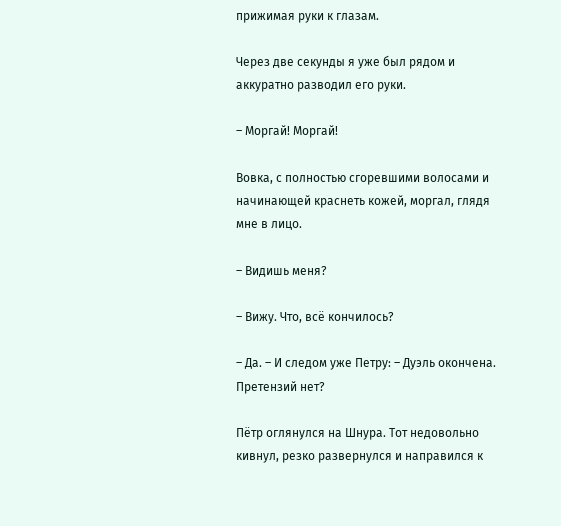прижимая руки к глазам.

Через две секунды я уже был рядом и аккуратно разводил его руки.

– Моргай! Моргай!

Вовка, с полностью сгоревшими волосами и начинающей краснеть кожей, моргал, глядя мне в лицо.

– Видишь меня?

– Вижу. Что, всё кончилось?

– Да. – И следом уже Петру: – Дуэль окончена. Претензий нет?

Пётр оглянулся на Шнура. Тот недовольно кивнул, резко развернулся и направился к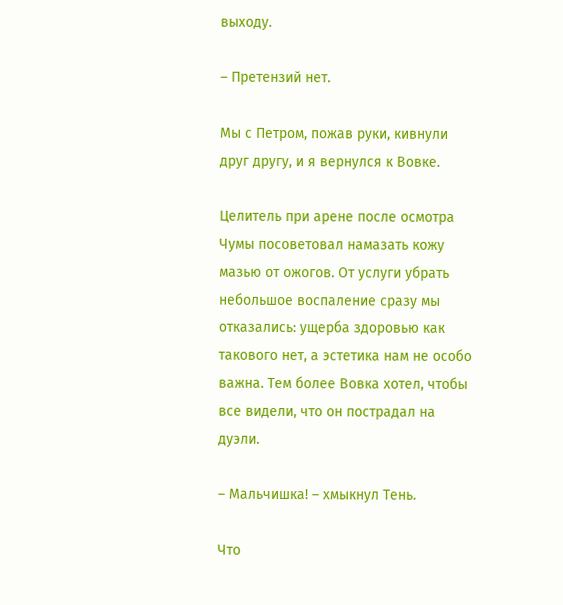выходу.

– Претензий нет.

Мы с Петром, пожав руки, кивнули друг другу, и я вернулся к Вовке.

Целитель при арене после осмотра Чумы посоветовал намазать кожу мазью от ожогов. От услуги убрать небольшое воспаление сразу мы отказались: ущерба здоровью как такового нет, а эстетика нам не особо важна. Тем более Вовка хотел, чтобы все видели, что он пострадал на дуэли.

– Мальчишка! – хмыкнул Тень.

Что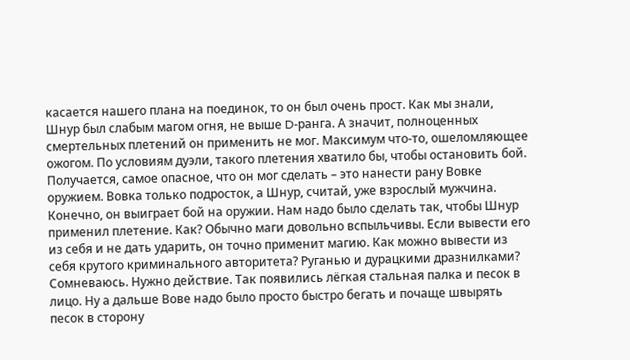касается нашего плана на поединок, то он был очень прост. Как мы знали, Шнур был слабым магом огня, не выше D-ранга. А значит, полноценных смертельных плетений он применить не мог. Максимум что-то, ошеломляющее ожогом. По условиям дуэли, такого плетения хватило бы, чтобы остановить бой. Получается, самое опасное, что он мог сделать – это нанести рану Вовке оружием. Вовка только подросток, а Шнур, считай, уже взрослый мужчина. Конечно, он выиграет бой на оружии. Нам надо было сделать так, чтобы Шнур применил плетение. Как? Обычно маги довольно вспыльчивы. Если вывести его из себя и не дать ударить, он точно применит магию. Как можно вывести из себя крутого криминального авторитета? Руганью и дурацкими дразнилками? Сомневаюсь. Нужно действие. Так появились лёгкая стальная палка и песок в лицо. Ну а дальше Вове надо было просто быстро бегать и почаще швырять песок в сторону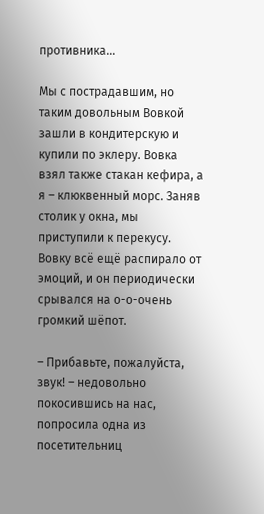противника…

Мы с пострадавшим, но таким довольным Вовкой зашли в кондитерскую и купили по эклеру. Вовка взял также стакан кефира, а я – клюквенный морс. Заняв столик у окна, мы приступили к перекусу. Вовку всё ещё распирало от эмоций, и он периодически срывался на о-о-очень громкий шёпот.

– Прибавьте, пожалуйста, звук! – недовольно покосившись на нас, попросила одна из посетительниц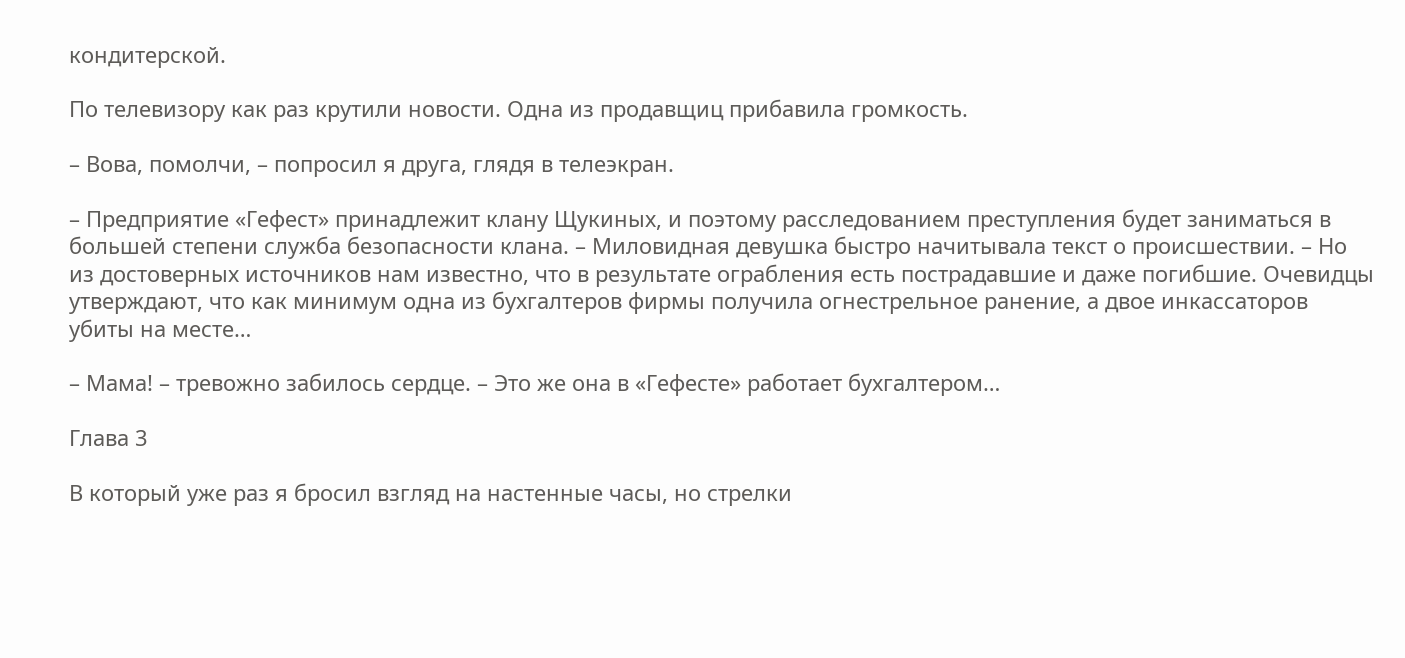кондитерской.

По телевизору как раз крутили новости. Одна из продавщиц прибавила громкость.

– Вова, помолчи, – попросил я друга, глядя в телеэкран.

– Предприятие «Гефест» принадлежит клану Щукиных, и поэтому расследованием преступления будет заниматься в большей степени служба безопасности клана. – Миловидная девушка быстро начитывала текст о происшествии. – Но из достоверных источников нам известно, что в результате ограбления есть пострадавшие и даже погибшие. Очевидцы утверждают, что как минимум одна из бухгалтеров фирмы получила огнестрельное ранение, а двое инкассаторов убиты на месте…

– Мама! – тревожно забилось сердце. – Это же она в «Гефесте» работает бухгалтером…

Глава 3

В который уже раз я бросил взгляд на настенные часы, но стрелки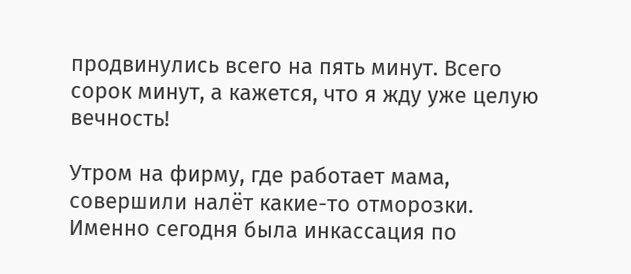продвинулись всего на пять минут. Всего сорок минут, а кажется, что я жду уже целую вечность!

Утром на фирму, где работает мама, совершили налёт какие-то отморозки. Именно сегодня была инкассация по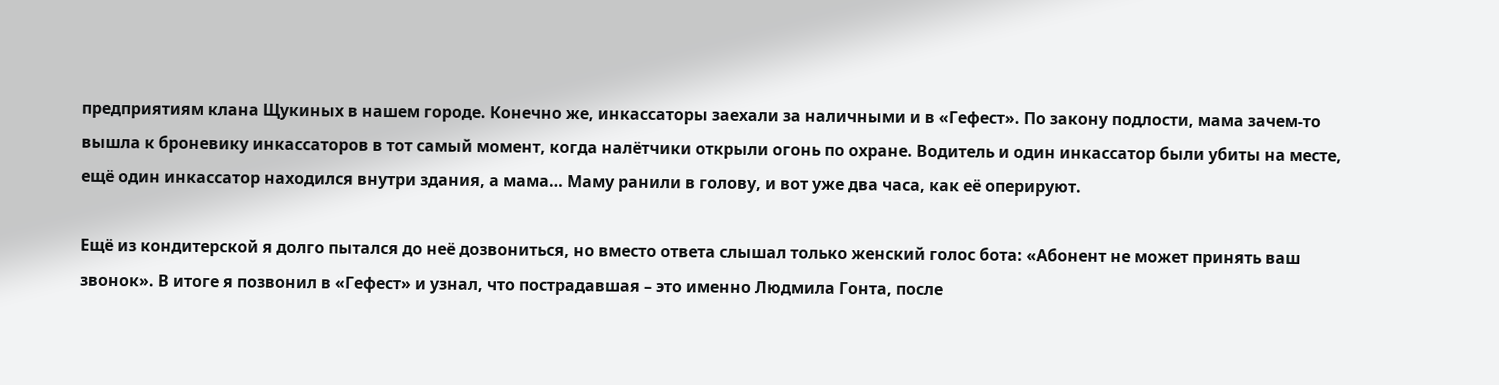предприятиям клана Щукиных в нашем городе. Конечно же, инкассаторы заехали за наличными и в «Гефест». По закону подлости, мама зачем-то вышла к броневику инкассаторов в тот самый момент, когда налётчики открыли огонь по охране. Водитель и один инкассатор были убиты на месте, ещё один инкассатор находился внутри здания, а мама… Маму ранили в голову, и вот уже два часа, как её оперируют.

Ещё из кондитерской я долго пытался до неё дозвониться, но вместо ответа слышал только женский голос бота: «Абонент не может принять ваш звонок». В итоге я позвонил в «Гефест» и узнал, что пострадавшая – это именно Людмила Гонта, после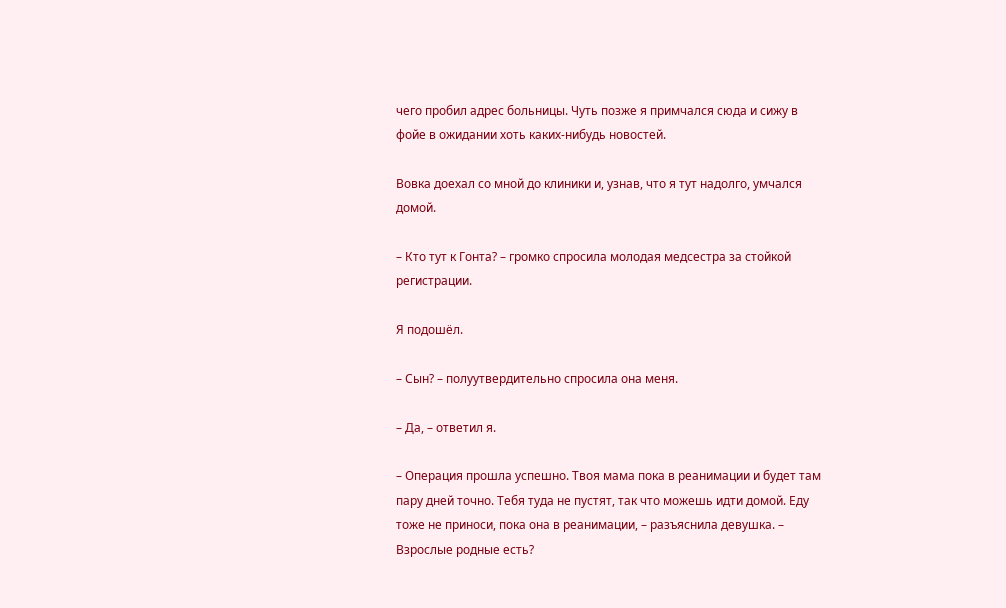чего пробил адрес больницы. Чуть позже я примчался сюда и сижу в фойе в ожидании хоть каких-нибудь новостей.

Вовка доехал со мной до клиники и, узнав, что я тут надолго, умчался домой.

– Кто тут к Гонта? – громко спросила молодая медсестра за стойкой регистрации.

Я подошёл.

– Сын? – полуутвердительно спросила она меня.

– Да, – ответил я.

– Операция прошла успешно. Твоя мама пока в реанимации и будет там пару дней точно. Тебя туда не пустят, так что можешь идти домой. Еду тоже не приноси, пока она в реанимации, – разъяснила девушка. – Взрослые родные есть?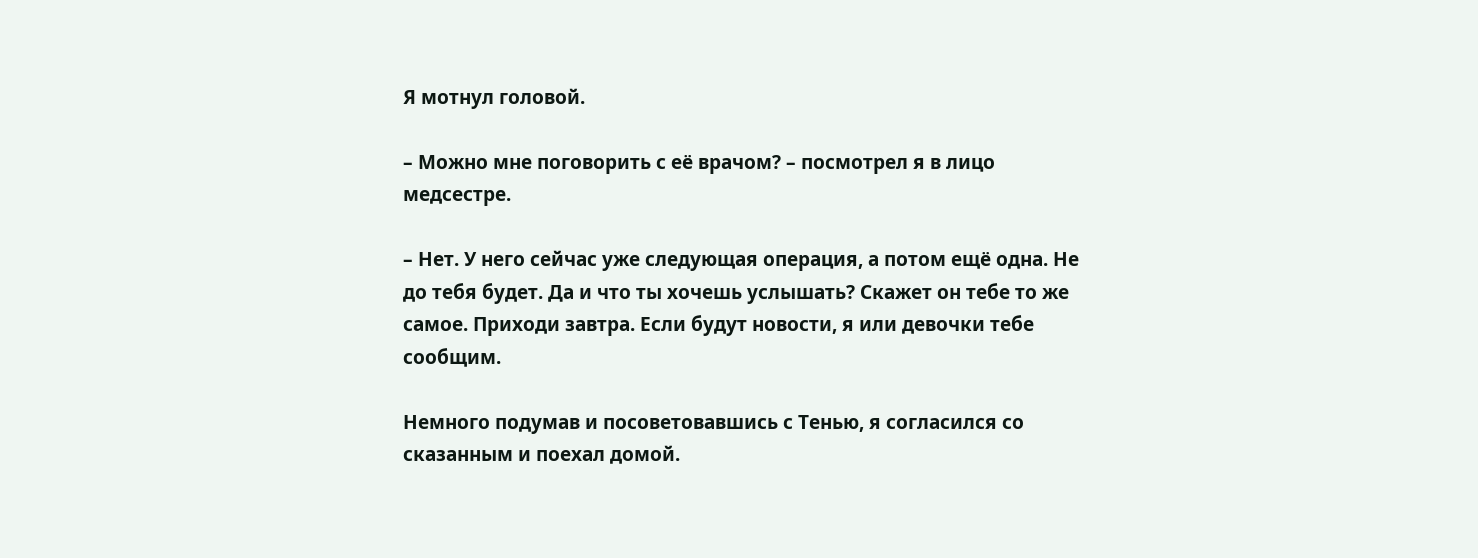Я мотнул головой.

– Можно мне поговорить с её врачом? – посмотрел я в лицо медсестре.

– Нет. У него сейчас уже следующая операция, а потом ещё одна. Не до тебя будет. Да и что ты хочешь услышать? Скажет он тебе то же самое. Приходи завтра. Если будут новости, я или девочки тебе сообщим.

Немного подумав и посоветовавшись с Тенью, я согласился со сказанным и поехал домой.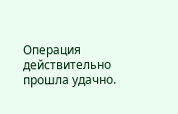Операция действительно прошла удачно.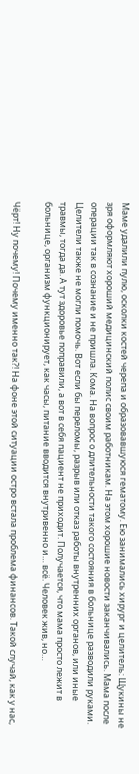Маме удалили пулю, осколки костей черепа и образовавшуюся гематому. Ею занимались хирург и целитель: Щукины не зря оформляют хороший медицинский полис своим работникам. На этом хорошие новости заканчивались. Мама после операции так в сознание и не пришла. Кома. На вопрос о длительности такого состояния в больнице разводили руками. Целители также не могли помочь. Вот если бы переломы, разрыв или отказ работы внутренних органов, или иные травмы, тогда да. А тут здоровье поправили, а вот в себя пациент не приходит. Получается, что мама просто лежит в больнице, организм функционирует, как часы, питание вводится внутривенно и… всё. Человек жив, но…

Чёрт! Ну почему! Почему именно так?! На фоне этой ситуации остро встала проблема финансов. Такой случай, как у нас,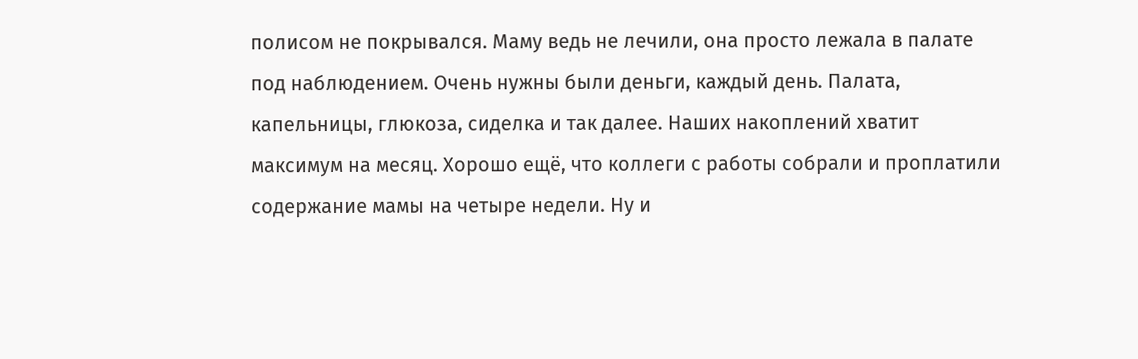полисом не покрывался. Маму ведь не лечили, она просто лежала в палате под наблюдением. Очень нужны были деньги, каждый день. Палата, капельницы, глюкоза, сиделка и так далее. Наших накоплений хватит максимум на месяц. Хорошо ещё, что коллеги с работы собрали и проплатили содержание мамы на четыре недели. Ну и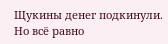Щукины денег подкинули. Но всё равно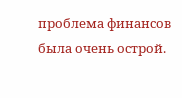проблема финансов была очень острой.